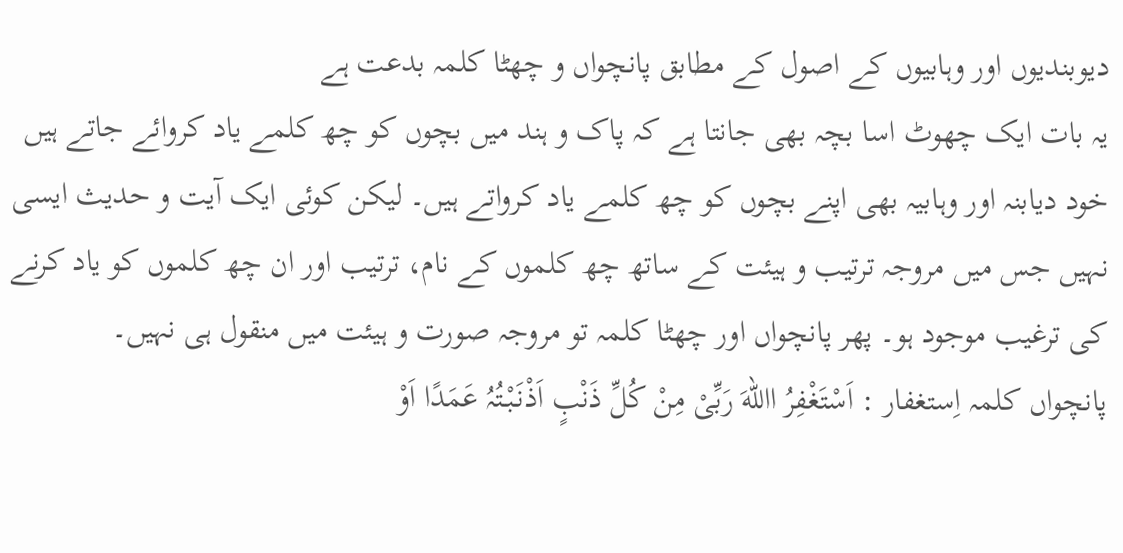دیوبندیوں اور وہابیوں کے اصول کے مطابق پانچواں و چھٹا کلمہ بدعت ہے
یہ بات ایک چھوٹ اسا بچہ بھی جانتا ہے کہ پاک و ہند میں بچوں کو چھ کلمے یاد کروائے جاتے ہیں خود دیابنہ اور وہابیہ بھی اپنے بچوں کو چھ کلمے یاد کرواتے ہیں۔ لیکن کوئی ایک آیت و حدیث ایسی نہیں جس میں مروجہ ترتیب و ہیئت کے ساتھ چھ کلموں کے نام، ترتیب اور ان چھ کلموں کو یاد کرنے کی ترغیب موجود ہو۔ پھر پانچواں اور چھٹا کلمہ تو مروجہ صورت و ہیئت میں منقول ہی نہیں۔
پانچواں کلمہ اِستغفار : اَسْتَغْفِرُ االلهَ رَبِّیْ مِنْ کُلِّ ذَنْبٍ اَذْنَبْتُہُ عَمَدًا اَوْ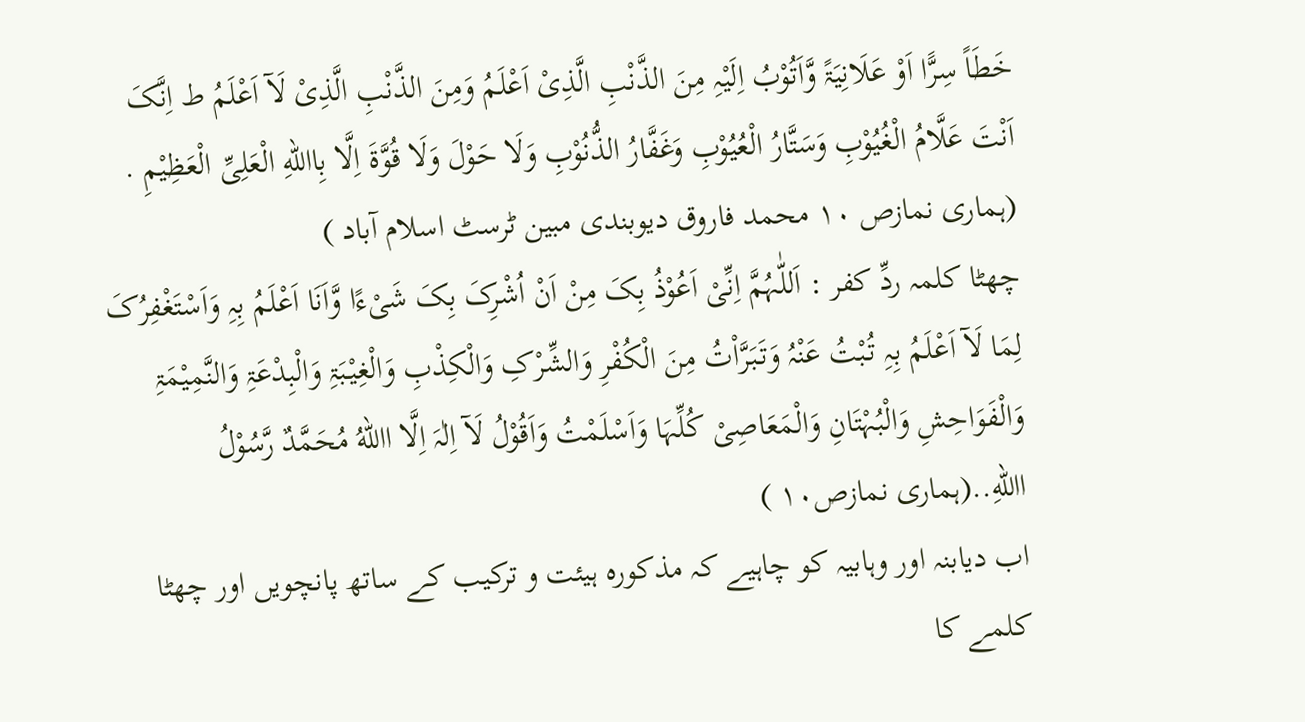خَطَاً سِرًّا اَوْ عَلَانِیَۃً وَّاَتُوْبُ اِلَیْہِ مِنَ الذَّنْبِ الَّذِیْ اَعْلَمُ وَمِنَ الذَّنْبِ الَّذِیْ لَآ اَعْلَمُ ط اِنَّکَ اَنْتَ عَلَّامُ الْغُیُوْبِ وَسَتَّارُ الْعُیُوْبِ وَغَفَّارُ الذُّنُوْبِ وَلَا حَوْلَ وَلَا قُوَّۃَ اِلَّا بِااللهِ الْعَلِیِّ الْعَظِیْمِ . (ہماری نمازص ۱۰ محمد فاروق دیوبندی مبین ٹرسٹ اسلام آباد )
چھٹا کلمہ ردِّ کفر : اَللّٰہُمَّ اِنِّیْ اَعُوْذُ بِکَ مِنْ اَنْ اُشْرِکَ بِکَ شَیْءًا وَّاَنَا اَعْلَمُ بِہِ وَاَسْتَغْفِرُکَ لِمَا لَآ اَعْلَمُ بِہِ تُبْتُ عَنْہُ وَتَبَرَّاْتُ مِنَ الْکُفْرِ وَالشِّرْکِ وَالْکِذْبِ وَالْغِیْبَۃِ وَالْبِدْعَۃِ وَالنَّمِیْمَۃِ وَالْفَوَاحِشِ وَالْبُہْتَانِ وَالْمَعَاصِیْ کُلِّہَا وَاَسْلَمْتُ وَاَقُوْلُ لَآ اِلٰہَ اِلَّا االلهُ مُحَمَّدٌ رَّسُوْلُ االلهِ..(ہماری نمازص۱۰ )
اب دیابنہ اور وہابیہ کو چاہیے کہ مذکورہ ہیئت و ترکیب کے ساتھ پانچویں اور چھٹا کلمے کا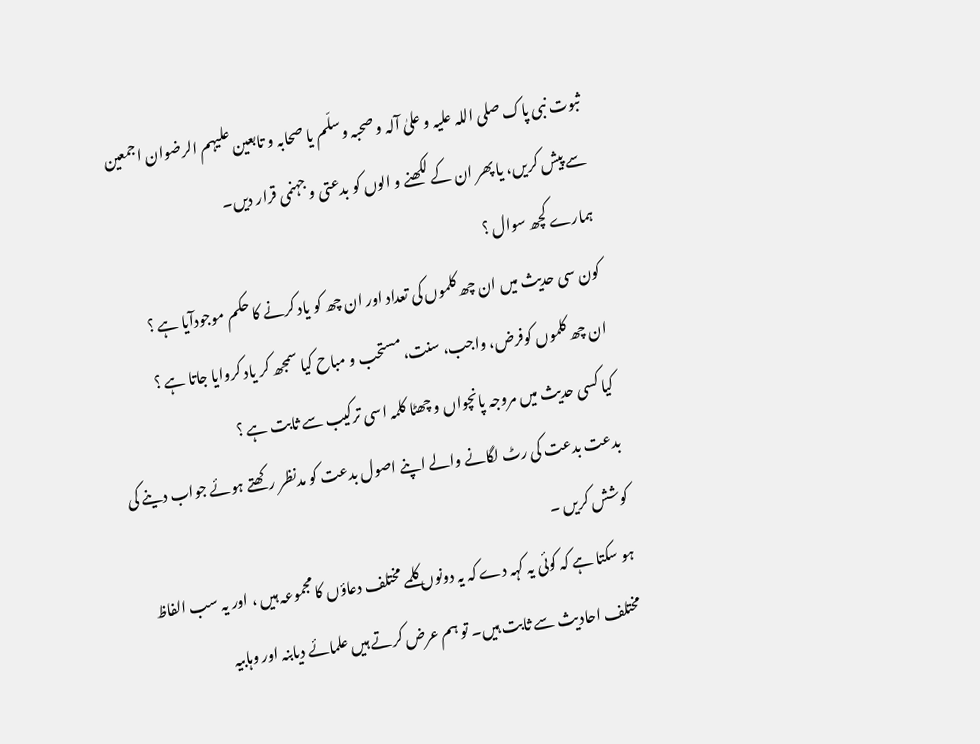ثبوت نبی پاک صلی اللہ علیہ و علیٰ آلہ و صحبہ وسلّم یا صحابہ و تابعین علیہم الرضوان اجمعین سے پیش کریں، یا پھر ان کے لکھنے و الوں کو بدعتی و جہنمی قرار دیں۔
ہمارے کچھ سوال ؟
کون سی حدیث میں ان چھ کلموں کی تعداد اور ان چھ کو یاد کرنے کا حکم موجودآیا ہے ؟
ان چھ کلموں کوفرض، واجب، سنت، مستحب و مباح کیا سمجھ کر یاد کروایا جاتا ہے ؟
کیا کسی حدیث میں مروجہ پانچواں و چھٹا کلمہ اسی ترکیب سے ثابت ہے ؟
بدعت بدعت کی رٹ لگانے والے اپنے اصول بدعت کو مدنظر رکھتے ہوئے جواب دینے کی کوشش کریں ۔
ہو سکتا ہے کہ کوئی یہ کہہ دے کہ یہ دونوں کلمے مختلف دعاؤں کا مجموعہ ہیں ، اور یہ سب الفاظ مختلف احادیث سے ثابت ہیں۔ تو ہم عرض کرتے ہیں علمائے دیابنہ اور وہابیہ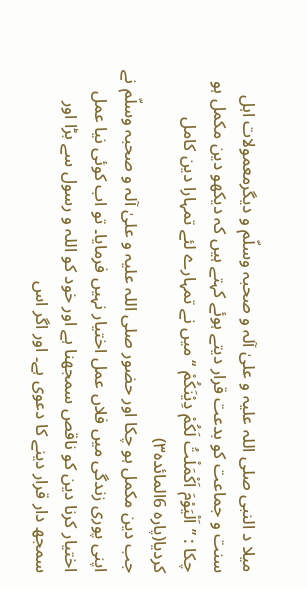میلا د النبی صلی اللہ علیہ و علیٰ آلہ و صحبہ وسلّم و دیگرمعمولات اہل سنت و جماعت کو بدعت قرار دیتے ہوئے کہتے ہیں کہ دیکھو دین مکمل ہو چکا : ’’اَلْیَوْمَ اَکْمَلْتُ لَکُمْ دِیْنَکُمْ ‘‘میں نے تمہارے لئے تمہارا دین کامل کردیا(پارہ 6المائدہ۳)
جب دین مکمل ہو چکا اور حضور صلی اللہ علیہ و علیٰ آلہ و صحبہ وسلّم نے اپنی پوری زندگی میں فلاں عمل اختیار نہیں فرمایا۔ تو اب کوئی نیا عمل اختیار کرنا دین کو ناقص سمجھنا ہے اور خود کو اللہ و رسول سے بڑا اور سمجھ دار قرار دینے کا دعوی ہے۔ اور اگر اس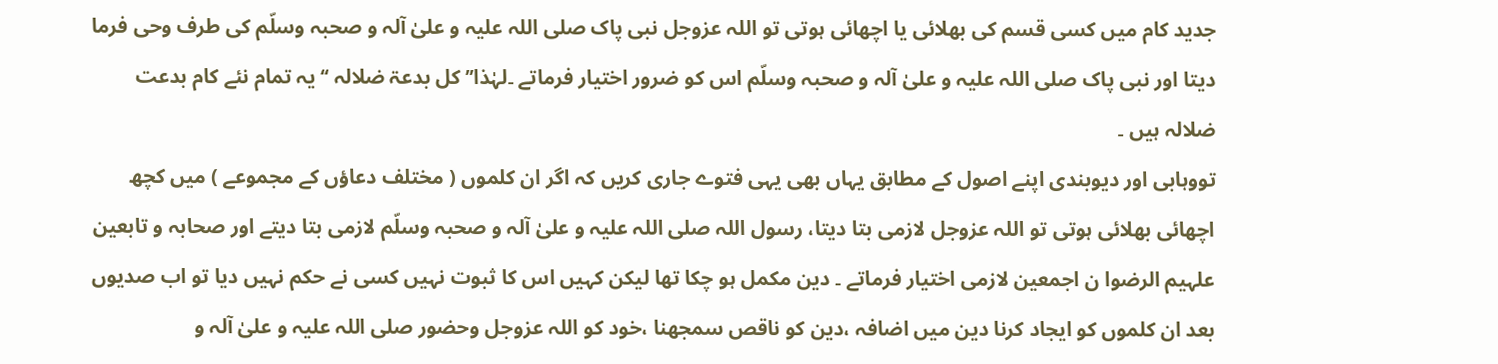جدید کام میں کسی قسم کی بھلائی یا اچھائی ہوتی تو اللہ عزوجل نبی پاک صلی اللہ علیہ و علیٰ آلہ و صحبہ وسلّم کی طرف وحی فرما دیتا اور نبی پاک صلی اللہ علیہ و علیٰ آلہ و صحبہ وسلّم اس کو ضرور اختیار فرماتے ۔لہٰذا’’ کل بدعۃ ضلالہ ‘‘ یہ تمام نئے کام بدعت ضلالہ ہیں ۔
تووہابی اور دیوبندی اپنے اصول کے مطابق یہاں بھی یہی فتوے جاری کریں کہ اگر ان کلموں ( مختلف دعاؤں کے مجموعے ) میں کچھ اچھائی بھلائی ہوتی تو اللہ عزوجل لازمی بتا دیتا، رسول اللہ صلی اللہ علیہ و علیٰ آلہ و صحبہ وسلّم لازمی بتا دیتے اور صحابہ و تابعین علہیم الرضوا ن اجمعین لازمی اختیار فرماتے ۔ دین مکمل ہو چکا تھا لیکن کہیں اس کا ثبوت نہیں کسی نے حکم نہیں دیا تو اب صدیوں بعد ان کلموں کو ایجاد کرنا دین میں اضافہ ،دین کو ناقص سمجھنا ،خود کو اللہ عزوجل وحضور صلی اللہ علیہ و علیٰ آلہ و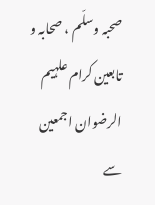صحبہ وسلّم ، صحابہ و تابعین کرام علہیم الرضوان اجمعین سے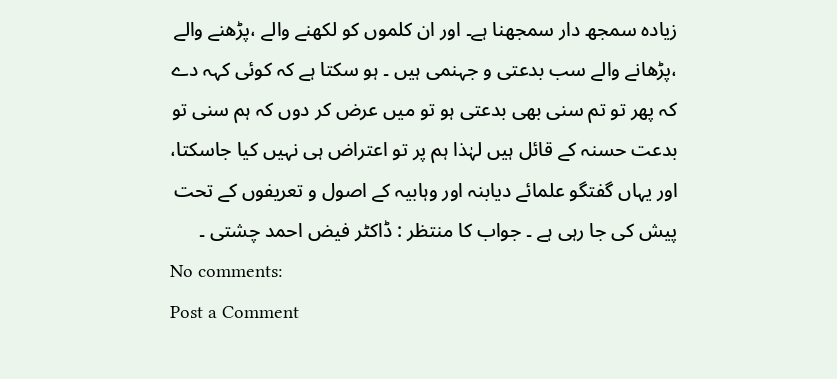زیادہ سمجھ دار سمجھنا ہے۔ اور ان کلموں کو لکھنے والے ،پڑھنے والے ،پڑھانے والے سب بدعتی و جہنمی ہیں ۔ ہو سکتا ہے کہ کوئی کہہ دے کہ پھر تو تم سنی بھی بدعتی ہو تو میں عرض کر دوں کہ ہم سنی تو بدعت حسنہ کے قائل ہیں لہٰذا ہم پر تو اعتراض ہی نہیں کیا جاسکتا، اور یہاں گفتگو علمائے دیابنہ اور وہابیہ کے اصول و تعریفوں کے تحت پیش کی جا رہی ہے ۔ جواب کا منتظر : ڈاکٹر فیض احمد چشتی ۔
No comments:
Post a Comment